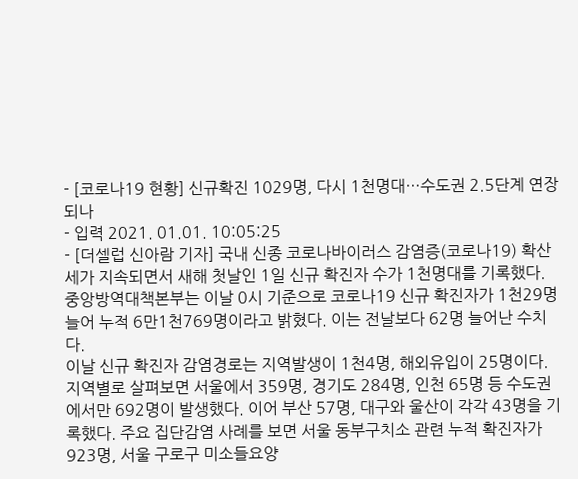- [코로나19 현황] 신규확진 1029명, 다시 1천명대…수도권 2.5단계 연장되나
- 입력 2021. 01.01. 10:05:25
- [더셀럽 신아람 기자] 국내 신종 코로나바이러스 감염증(코로나19) 확산세가 지속되면서 새해 첫날인 1일 신규 확진자 수가 1천명대를 기록했다.
중앙방역대책본부는 이날 0시 기준으로 코로나19 신규 확진자가 1천29명 늘어 누적 6만1천769명이라고 밝혔다. 이는 전날보다 62명 늘어난 수치다.
이날 신규 확진자 감염경로는 지역발생이 1천4명, 해외유입이 25명이다.
지역별로 살펴보면 서울에서 359명, 경기도 284명, 인천 65명 등 수도권에서만 692명이 발생했다. 이어 부산 57명, 대구와 울산이 각각 43명을 기록했다. 주요 집단감염 사례를 보면 서울 동부구치소 관련 누적 확진자가 923명, 서울 구로구 미소들요양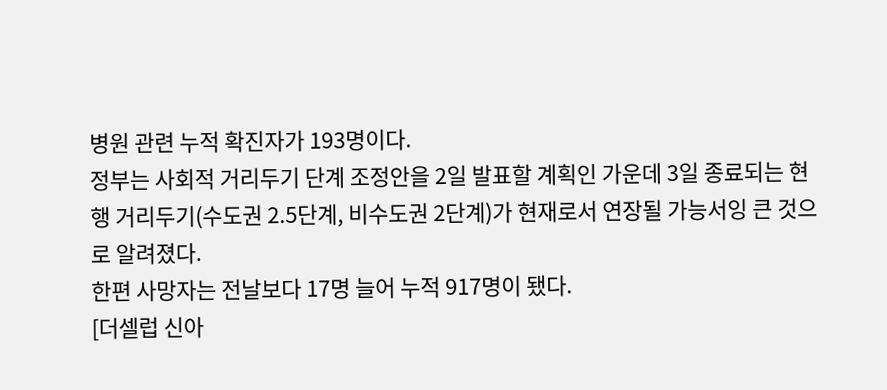병원 관련 누적 확진자가 193명이다.
정부는 사회적 거리두기 단계 조정안을 2일 발표할 계획인 가운데 3일 종료되는 현행 거리두기(수도권 2.5단계, 비수도권 2단계)가 현재로서 연장될 가능서잉 큰 것으로 알려졌다.
한편 사망자는 전날보다 17명 늘어 누적 917명이 됐다.
[더셀럽 신아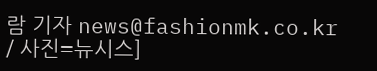람 기자 news@fashionmk.co.kr / 사진=뉴시스]